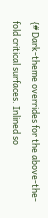{# Dark-theme overrides for the above-the-fold critical surfaces. Inlined so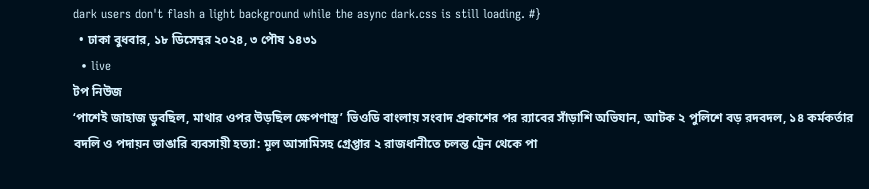dark users don't flash a light background while the async dark.css is still loading. #}
  • ঢাকা বুধবার, ১৮ ডিসেম্বর ২০২৪, ৩ পৌষ ১৪৩১
  • live
টপ নিউজ
‘পাশেই জাহাজ ডুবছিল, মাথার ওপর উড়ছিল ক্ষেপণাস্ত্র’ ভিওডি বাংলায় সংবাদ প্রকাশের পর র‍্যাবের সাঁড়াশি অভিযান, আটক ২ পুলিশে বড় রদবদল, ১৪ কর্মকর্তার বদলি ও পদায়ন ভাঙারি ব্যবসায়ী হত্যা: মূল আসামিসহ গ্রেপ্তার ২ রাজধানীতে চলন্ত ট্রেন থেকে পা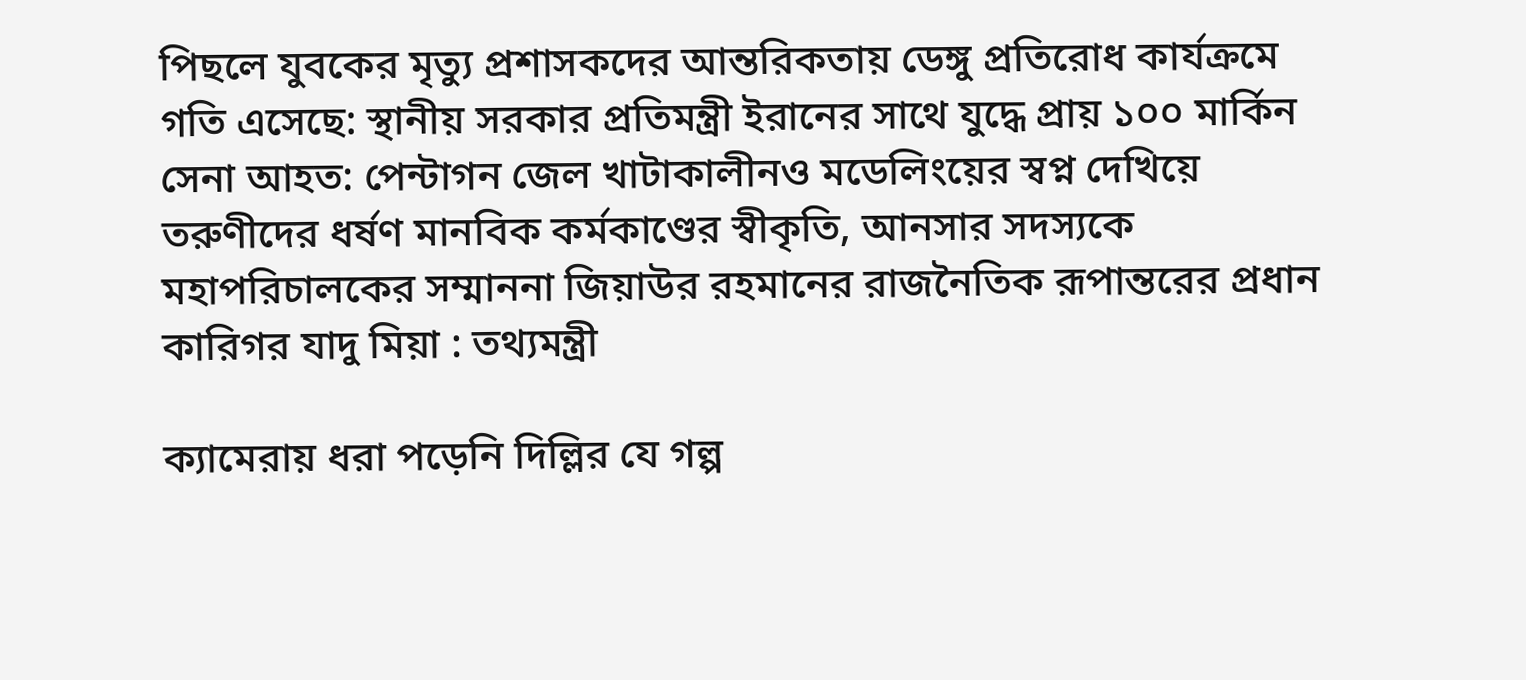পিছলে যুবকের মৃত্যু প্রশাসকদের আন্তরিকতায় ডেঙ্গু প্রতিরোধ কার্যক্রমে গতি এসেছে: স্থানীয় সরকার প্রতিমন্ত্রী ইরানের সাথে যুদ্ধে প্রায় ১০০ মার্কিন সেনা আহত: পেন্টাগন জেল খাটাকালীনও মডেলিংয়ের স্বপ্ন দেখিয়ে তরুণীদের ধর্ষণ মানবিক কর্মকাণ্ডের স্বীকৃতি, আনসার সদস্যকে মহাপরিচালকের সম্মাননা জিয়াউর রহমানের রাজনৈতিক রূপান্তরের প্রধান কারিগর যাদু মিয়া : তথ্যমন্ত্রী

ক্যামেরায় ধরা পড়েনি দিল্লির যে গল্প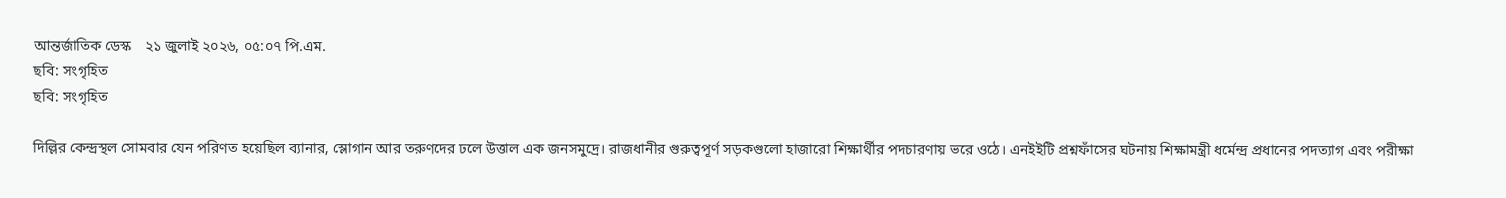আন্তর্জাতিক ডেস্ক    ২১ জুলাই ২০২৬, ০৫:০৭ পি.এম.
ছবি: সংগৃহিত
ছবি: সংগৃহিত

দিল্লির কেন্দ্রস্থল সোমবার যেন পরিণত হয়েছিল ব্যানার, স্লোগান আর তরুণদের ঢলে উত্তাল এক জনসমুদ্রে। রাজধানীর গুরুত্বপূর্ণ সড়কগুলো হাজারো শিক্ষার্থীর পদচারণায় ভরে ওঠে। এনইইটি প্রশ্নফাঁসের ঘটনায় শিক্ষামন্ত্রী ধর্মেন্দ্র প্রধানের পদত্যাগ এবং পরীক্ষা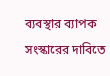ব্যবস্থার ব্যাপক সংস্কারের দাবিতে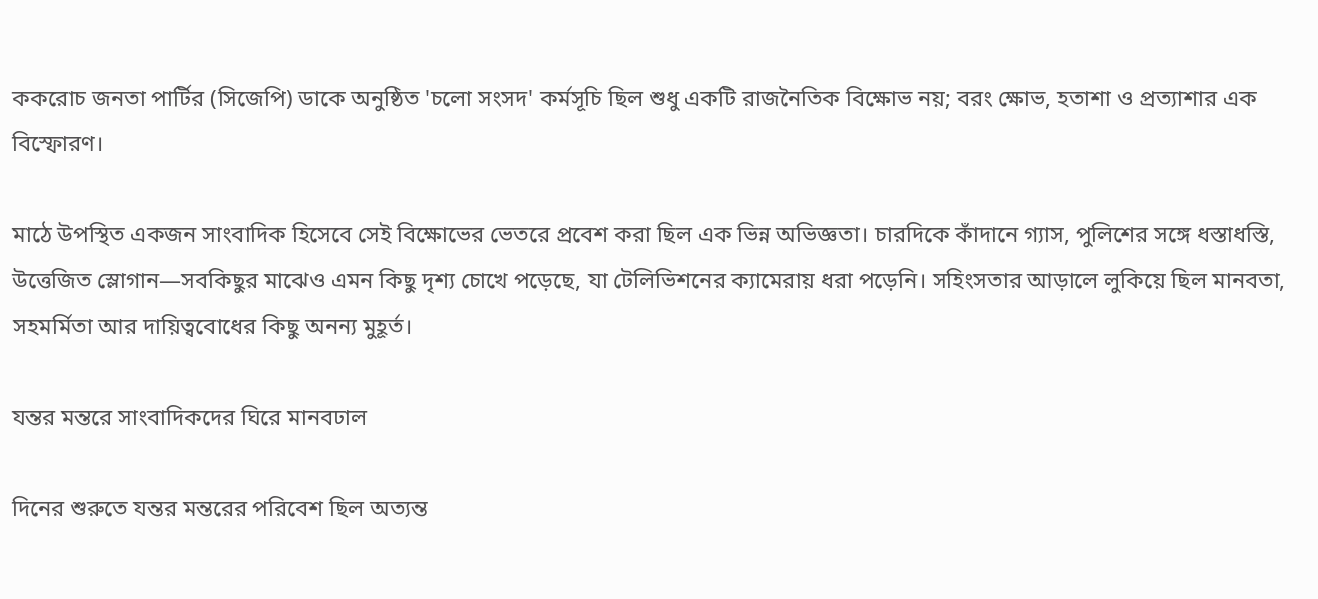ককরোচ জনতা পার্টির (সিজেপি) ডাকে অনুষ্ঠিত 'চলো সংসদ' কর্মসূচি ছিল শুধু একটি রাজনৈতিক বিক্ষোভ নয়; বরং ক্ষোভ, হতাশা ও প্রত্যাশার এক বিস্ফোরণ।

মাঠে উপস্থিত একজন সাংবাদিক হিসেবে সেই বিক্ষোভের ভেতরে প্রবেশ করা ছিল এক ভিন্ন অভিজ্ঞতা। চারদিকে কাঁদানে গ্যাস, পুলিশের সঙ্গে ধস্তাধস্তি, উত্তেজিত স্লোগান—সবকিছুর মাঝেও এমন কিছু দৃশ্য চোখে পড়েছে, যা টেলিভিশনের ক্যামেরায় ধরা পড়েনি। সহিংসতার আড়ালে লুকিয়ে ছিল মানবতা, সহমর্মিতা আর দায়িত্ববোধের কিছু অনন্য মুহূর্ত।

যন্তর মন্তরে সাংবাদিকদের ঘিরে মানবঢাল

দিনের শুরুতে যন্তর মন্তরের পরিবেশ ছিল অত্যন্ত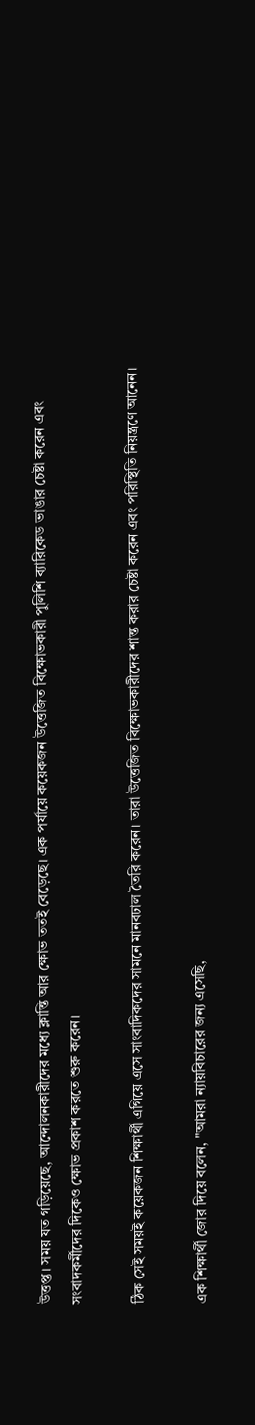উত্তপ্ত। সময় যত গড়িয়েছে, আন্দোলনকারীদের মধ্যে ক্লান্তি আর ক্ষোভ ততই বেড়েছে। এক পর্যায়ে কয়েকজন উত্তেজিত বিক্ষোভকারী পুলিশি ব্যারিকেড ভাঙার চেষ্টা করেন এবং সংবাদকর্মীদের দিকেও ক্ষোভ প্রকাশ করতে শুরু করেন।

ঠিক সেই সময়ই কয়েকজন শিক্ষার্থী এগিয়ে এসে সাংবাদিকদের সামনে মানবঢাল তৈরি করেন। তারা উত্তেজিত বিক্ষোভকারীদের শান্ত করার চেষ্টা করেন এবং পরিস্থিতি নিয়ন্ত্রণে আনেন।

এক শিক্ষার্থী জোর দিয়ে বলেন, "আমরা ন্যায়বিচারের জন্য এসেছি,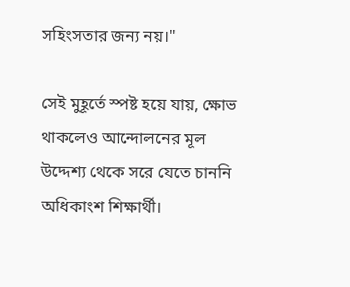সহিংসতার জন্য নয়।"

সেই মুহূর্তে স্পষ্ট হয়ে যায়, ক্ষোভ থাকলেও আন্দোলনের মূল উদ্দেশ্য থেকে সরে যেতে চাননি অধিকাংশ শিক্ষার্থী।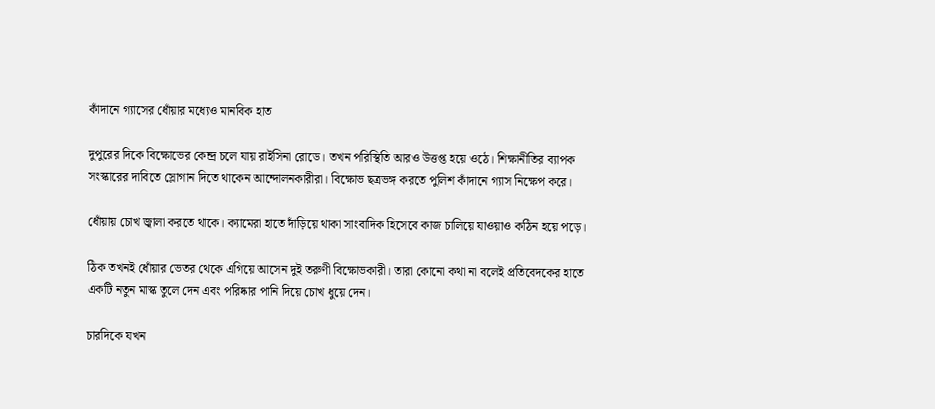কাঁদানে গ্যাসের ধোঁয়ার মধ্যেও মানবিক হাত

দুপুরের দিকে বিক্ষোভের কেন্দ্র চলে যায় রাইসিনা রোডে। তখন পরিস্থিতি আরও উত্তপ্ত হয়ে ওঠে। শিক্ষানীতির ব্যাপক সংস্কারের দাবিতে স্লোগান দিতে থাকেন আন্দোলনকারীরা। বিক্ষোভ ছত্রভঙ্গ করতে পুলিশ কাঁদানে গ্যাস নিক্ষেপ করে।

ধোঁয়ায় চোখ জ্বালা করতে থাকে। ক্যামেরা হাতে দাঁড়িয়ে থাকা সাংবাদিক হিসেবে কাজ চালিয়ে যাওয়াও কঠিন হয়ে পড়ে।

ঠিক তখনই ধোঁয়ার ভেতর থেকে এগিয়ে আসেন দুই তরুণী বিক্ষোভকারী। তারা কোনো কথা না বলেই প্রতিবেদকের হাতে একটি নতুন মাস্ক তুলে দেন এবং পরিষ্কার পানি দিয়ে চোখ ধুয়ে দেন।

চারদিকে যখন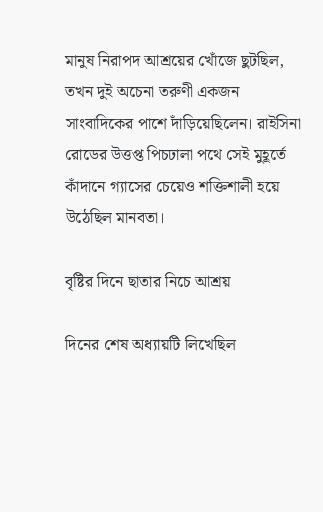মানুষ নিরাপদ আশ্রয়ের খোঁজে ছুটছিল, তখন দুই অচেনা তরুণী একজন সাংবাদিকের পাশে দাঁড়িয়েছিলেন। রাইসিনা রোডের উত্তপ্ত পিচঢালা পথে সেই মুহূর্তে কাঁদানে গ্যাসের চেয়েও শক্তিশালী হয়ে উঠেছিল মানবতা।

বৃষ্টির দিনে ছাতার নিচে আশ্রয়

দিনের শেষ অধ্যায়টি লিখেছিল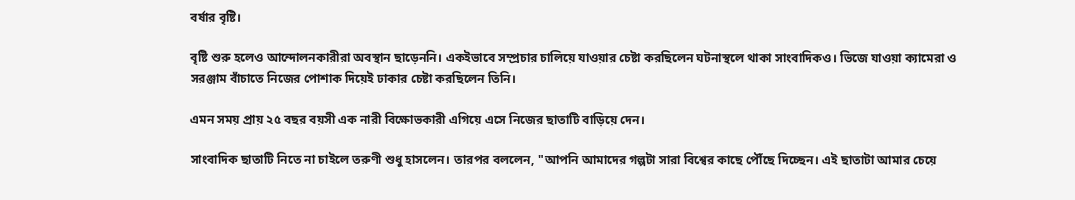বর্ষার বৃষ্টি।

বৃষ্টি শুরু হলেও আন্দোলনকারীরা অবস্থান ছাড়েননি। একইভাবে সম্প্রচার চালিয়ে যাওয়ার চেষ্টা করছিলেন ঘটনাস্থলে থাকা সাংবাদিকও। ভিজে যাওয়া ক্যামেরা ও সরঞ্জাম বাঁচাতে নিজের পোশাক দিয়েই ঢাকার চেষ্টা করছিলেন তিনি।

এমন সময় প্রায় ২৫ বছর বয়সী এক নারী বিক্ষোভকারী এগিয়ে এসে নিজের ছাতাটি বাড়িয়ে দেন।

সাংবাদিক ছাতাটি নিতে না চাইলে তরুণী শুধু হাসলেন। তারপর বললেন, "আপনি আমাদের গল্পটা সারা বিশ্বের কাছে পৌঁছে দিচ্ছেন। এই ছাতাটা আমার চেয়ে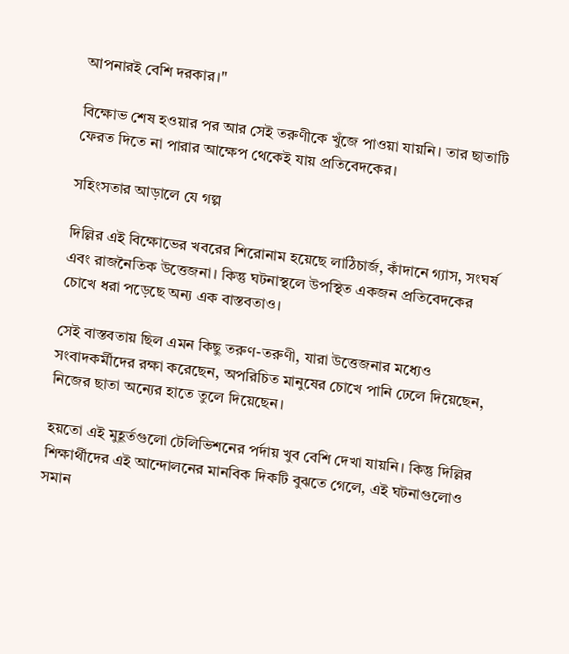আপনারই বেশি দরকার।"

বিক্ষোভ শেষ হওয়ার পর আর সেই তরুণীকে খুঁজে পাওয়া যায়নি। তার ছাতাটি ফেরত দিতে না পারার আক্ষেপ থেকেই যায় প্রতিবেদকের।

সহিংসতার আড়ালে যে গল্প

দিল্লির এই বিক্ষোভের খবরের শিরোনাম হয়েছে লাঠিচার্জ, কাঁদানে গ্যাস, সংঘর্ষ এবং রাজনৈতিক উত্তেজনা। কিন্তু ঘটনাস্থলে উপস্থিত একজন প্রতিবেদকের চোখে ধরা পড়েছে অন্য এক বাস্তবতাও।

সেই বাস্তবতায় ছিল এমন কিছু তরুণ-তরুণী, যারা উত্তেজনার মধ্যেও সংবাদকর্মীদের রক্ষা করেছেন, অপরিচিত মানুষের চোখে পানি ঢেলে দিয়েছেন, নিজের ছাতা অন্যের হাতে তুলে দিয়েছেন।

হয়তো এই মুহূর্তগুলো টেলিভিশনের পর্দায় খুব বেশি দেখা যায়নি। কিন্তু দিল্লির শিক্ষার্থীদের এই আন্দোলনের মানবিক দিকটি বুঝতে গেলে, এই ঘটনাগুলোও সমান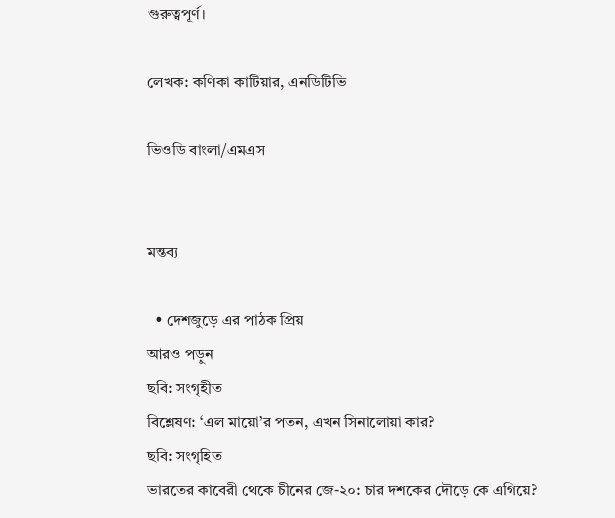গুরুত্বপূর্ণ।

লেখক: কণিকা কাটিয়ার, এনডিটিভি

ভিওডি বাংলা/এমএস


মন্তব্য

  • দেশজুড়ে এর পাঠক প্রিয়
আরও পড়ুন
ছবি: সংগৃহীত
বিশ্লেষণ: ‘এল মায়ো’র পতন, এখন সিনালোয়া কার?
ছবি: সংগৃহিত
ভারতের কাবেরী থেকে চীনের জে-২০: চার দশকের দৌড়ে কে এগিয়ে?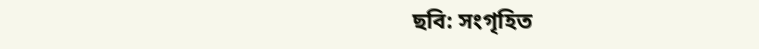ছবি: সংগৃহিত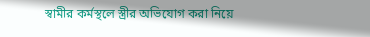স্বামীর কর্মস্থলে স্ত্রীর অভিযোগ করা নিয়ে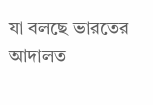যা বলছে ভারতের আদালত